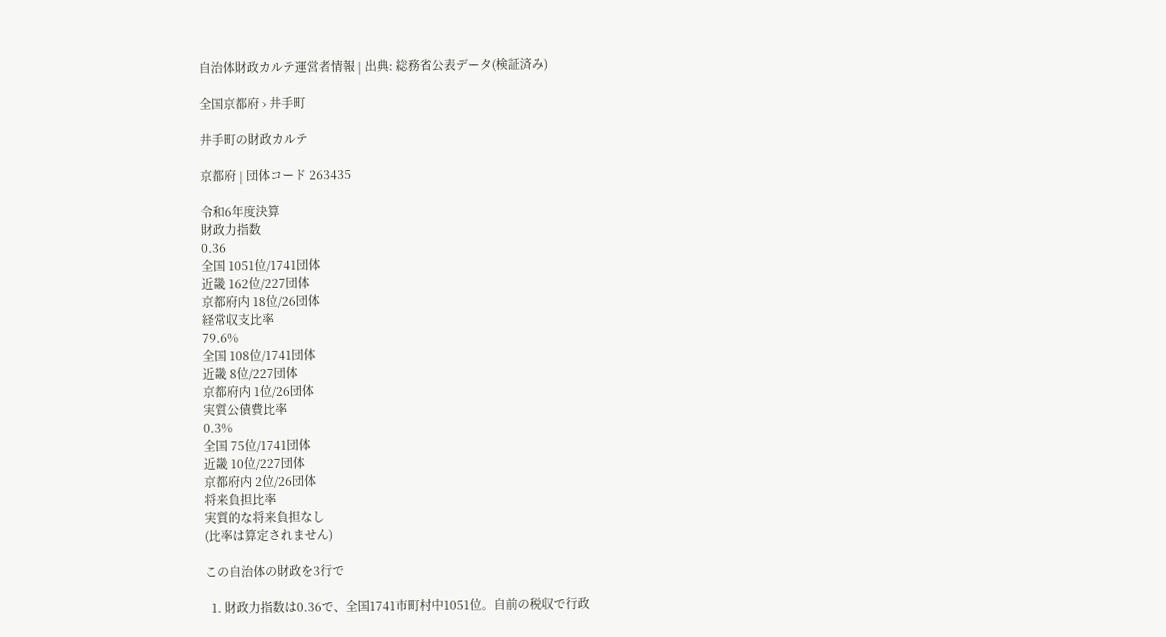自治体財政カルテ運営者情報 | 出典: 総務省公表データ(検証済み)

全国京都府 › 井手町

井手町の財政カルテ

京都府 | 団体コード 263435

令和6年度決算
財政力指数
0.36
全国 1051位/1741団体
近畿 162位/227団体
京都府内 18位/26団体
経常収支比率
79.6%
全国 108位/1741団体
近畿 8位/227団体
京都府内 1位/26団体
実質公債費比率
0.3%
全国 75位/1741団体
近畿 10位/227団体
京都府内 2位/26団体
将来負担比率
実質的な将来負担なし
(比率は算定されません)

この自治体の財政を3行で

  1. 財政力指数は0.36で、全国1741市町村中1051位。自前の税収で行政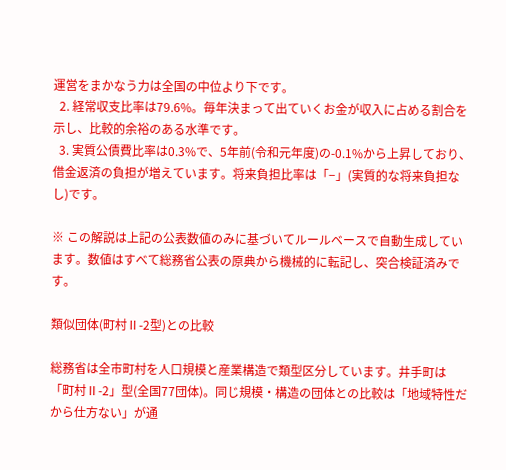運営をまかなう力は全国の中位より下です。
  2. 経常収支比率は79.6%。毎年決まって出ていくお金が収入に占める割合を示し、比較的余裕のある水準です。
  3. 実質公債費比率は0.3%で、5年前(令和元年度)の-0.1%から上昇しており、借金返済の負担が増えています。将来負担比率は「−」(実質的な将来負担なし)です。

※ この解説は上記の公表数値のみに基づいてルールベースで自動生成しています。数値はすべて総務省公表の原典から機械的に転記し、突合検証済みです。

類似団体(町村Ⅱ-2型)との比較

総務省は全市町村を人口規模と産業構造で類型区分しています。井手町は「町村Ⅱ-2」型(全国77団体)。同じ規模・構造の団体との比較は「地域特性だから仕方ない」が通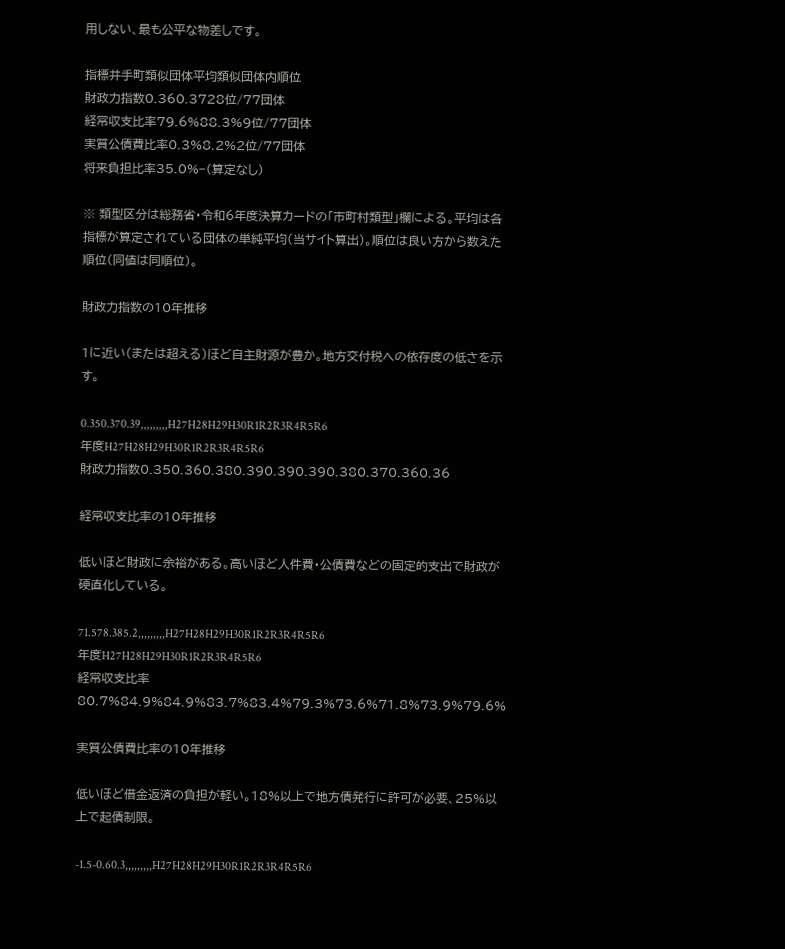用しない、最も公平な物差しです。

指標井手町類似団体平均類似団体内順位
財政力指数0.360.3728位/77団体
経常収支比率79.6%88.3%9位/77団体
実質公債費比率0.3%8.2%2位/77団体
将来負担比率35.0%−(算定なし)

※ 類型区分は総務省・令和6年度決算カードの「市町村類型」欄による。平均は各指標が算定されている団体の単純平均(当サイト算出)。順位は良い方から数えた順位(同値は同順位)。

財政力指数の10年推移

1に近い(または超える)ほど自主財源が豊か。地方交付税への依存度の低さを示す。

0.350.370.39,,,,,,,,,H27H28H29H30R1R2R3R4R5R6
年度H27H28H29H30R1R2R3R4R5R6
財政力指数0.350.360.380.390.390.390.380.370.360.36

経常収支比率の10年推移

低いほど財政に余裕がある。高いほど人件費・公債費などの固定的支出で財政が硬直化している。

71.578.385.2,,,,,,,,,H27H28H29H30R1R2R3R4R5R6
年度H27H28H29H30R1R2R3R4R5R6
経常収支比率80.7%84.9%84.9%83.7%83.4%79.3%73.6%71.8%73.9%79.6%

実質公債費比率の10年推移

低いほど借金返済の負担が軽い。18%以上で地方債発行に許可が必要、25%以上で起債制限。

-1.5-0.60.3,,,,,,,,,H27H28H29H30R1R2R3R4R5R6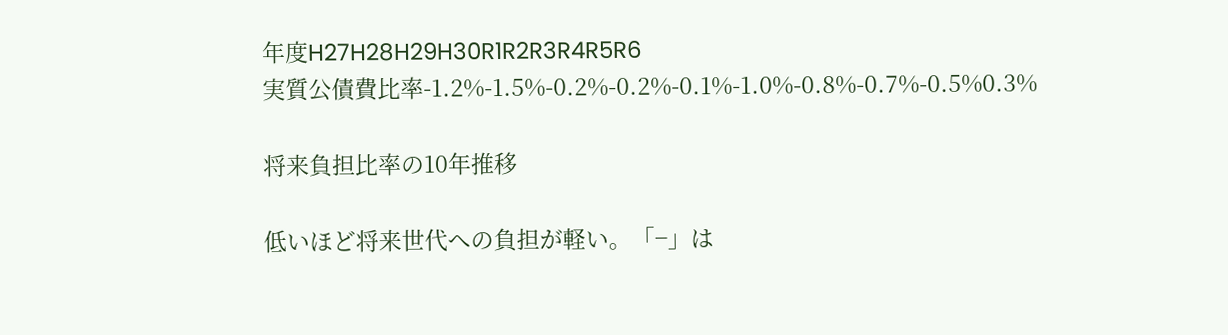年度H27H28H29H30R1R2R3R4R5R6
実質公債費比率-1.2%-1.5%-0.2%-0.2%-0.1%-1.0%-0.8%-0.7%-0.5%0.3%

将来負担比率の10年推移

低いほど将来世代への負担が軽い。「−」は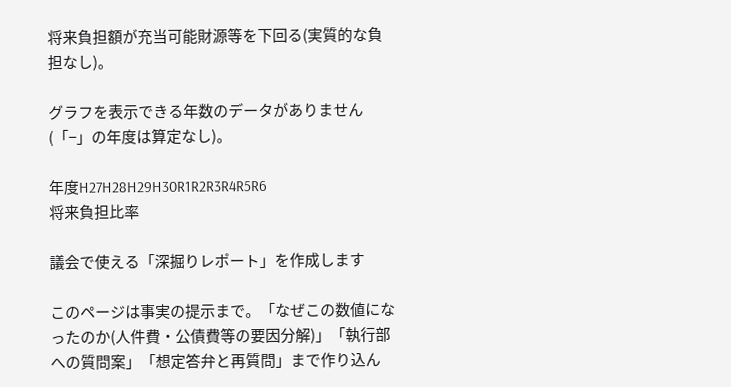将来負担額が充当可能財源等を下回る(実質的な負担なし)。

グラフを表示できる年数のデータがありません(「−」の年度は算定なし)。

年度H27H28H29H30R1R2R3R4R5R6
将来負担比率

議会で使える「深掘りレポート」を作成します

このページは事実の提示まで。「なぜこの数値になったのか(人件費・公債費等の要因分解)」「執行部への質問案」「想定答弁と再質問」まで作り込ん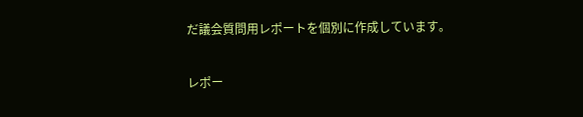だ議会質問用レポートを個別に作成しています。

レポー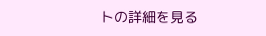トの詳細を見る